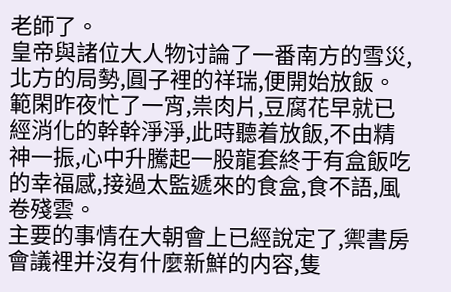老師了。
皇帝與諸位大人物讨論了一番南方的雪災,北方的局勢,圓子裡的祥瑞,便開始放飯。
範閑昨夜忙了一宵,祟肉片,豆腐花早就已經消化的幹幹淨淨,此時聽着放飯,不由精神一振,心中升騰起一股龍套終于有盒飯吃的幸福感,接過太監遞來的食盒,食不語,風卷殘雲。
主要的事情在大朝會上已經說定了,禦書房會議裡并沒有什麼新鮮的内容,隻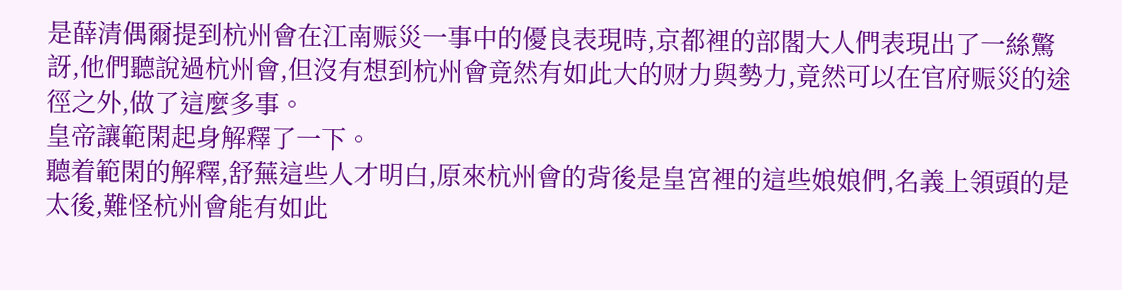是薛清偶爾提到杭州會在江南赈災一事中的優良表現時,京都裡的部閣大人們表現出了一絲驚訝,他們聽說過杭州會,但沒有想到杭州會竟然有如此大的财力與勢力,竟然可以在官府赈災的途徑之外,做了這麼多事。
皇帝讓範閑起身解釋了一下。
聽着範閑的解釋,舒蕪這些人才明白,原來杭州會的背後是皇宮裡的這些娘娘們,名義上領頭的是太後,難怪杭州會能有如此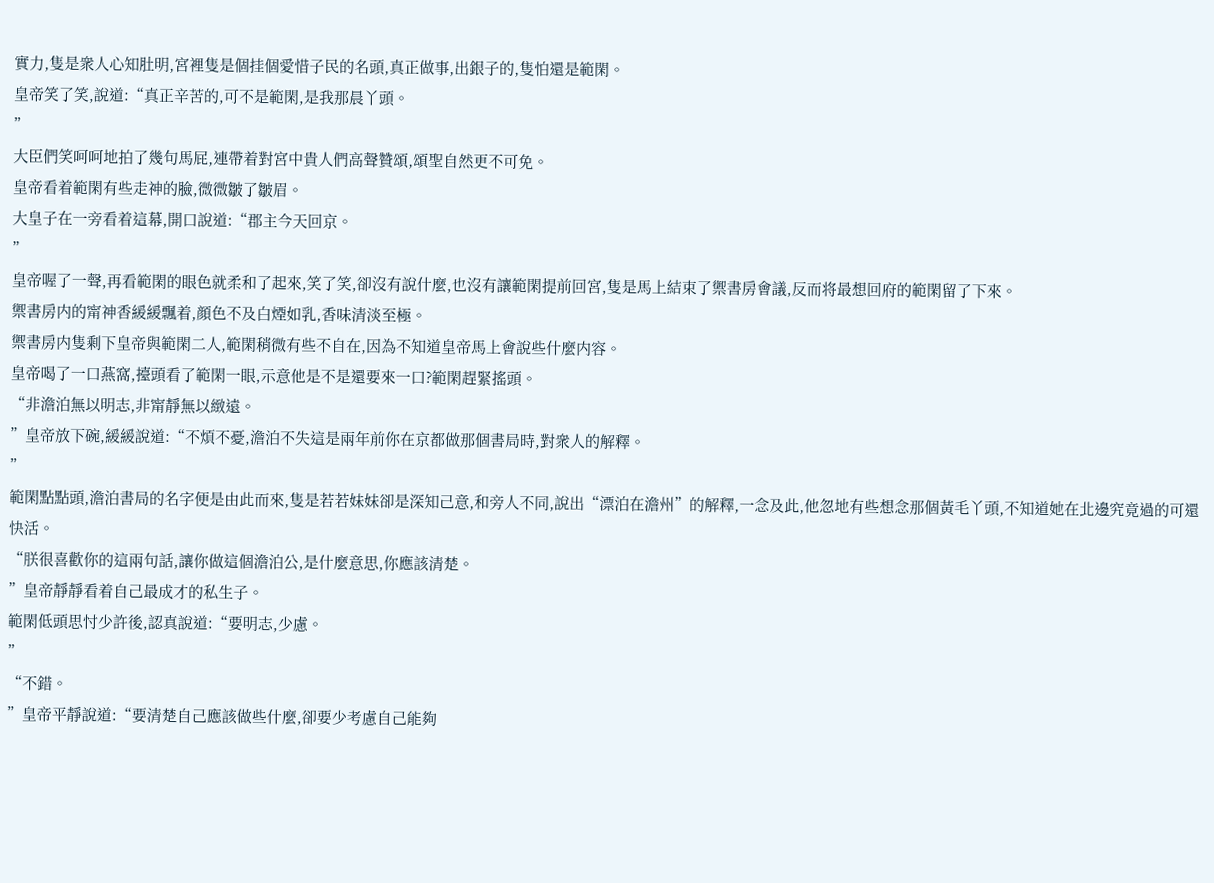實力,隻是衆人心知肚明,宮裡隻是個挂個愛惜子民的名頭,真正做事,出銀子的,隻怕還是範閑。
皇帝笑了笑,說道:“真正辛苦的,可不是範閑,是我那晨丫頭。
”
大臣們笑呵呵地拍了幾句馬屁,連帶着對宮中貴人們高聲贊頌,頌聖自然更不可免。
皇帝看着範閑有些走神的臉,微微皺了皺眉。
大皇子在一旁看着這幕,開口說道:“郡主今天回京。
”
皇帝喔了一聲,再看範閑的眼色就柔和了起來,笑了笑,卻沒有說什麼,也沒有讓範閑提前回宮,隻是馬上結束了禦書房會議,反而将最想回府的範閑留了下來。
禦書房内的甯神香緩緩飄着,顔色不及白煙如乳,香味清淡至極。
禦書房内隻剩下皇帝與範閑二人,範閑稍微有些不自在,因為不知道皇帝馬上會說些什麼内容。
皇帝喝了一口燕窩,擡頭看了範閑一眼,示意他是不是還要來一口?範閑趕緊搖頭。
“非澹泊無以明志,非甯靜無以緻遠。
”皇帝放下碗,緩緩說道:“不煩不憂,澹泊不失這是兩年前你在京都做那個書局時,對衆人的解釋。
”
範閑點點頭,澹泊書局的名字便是由此而來,隻是若若妹妹卻是深知己意,和旁人不同,說出“漂泊在澹州”的解釋,一念及此,他忽地有些想念那個黃毛丫頭,不知道她在北邊究竟過的可還快活。
“朕很喜歡你的這兩句話,讓你做這個澹泊公,是什麼意思,你應該清楚。
”皇帝靜靜看着自己最成才的私生子。
範閑低頭思忖少許後,認真說道:“要明志,少慮。
”
“不錯。
”皇帝平靜說道:“要清楚自己應該做些什麼,卻要少考慮自己能夠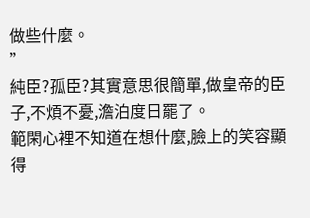做些什麼。
”
純臣?孤臣?其實意思很簡單,做皇帝的臣子,不煩不憂,澹泊度日罷了。
範閑心裡不知道在想什麼,臉上的笑容顯得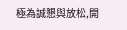極為誠懇與放松,開